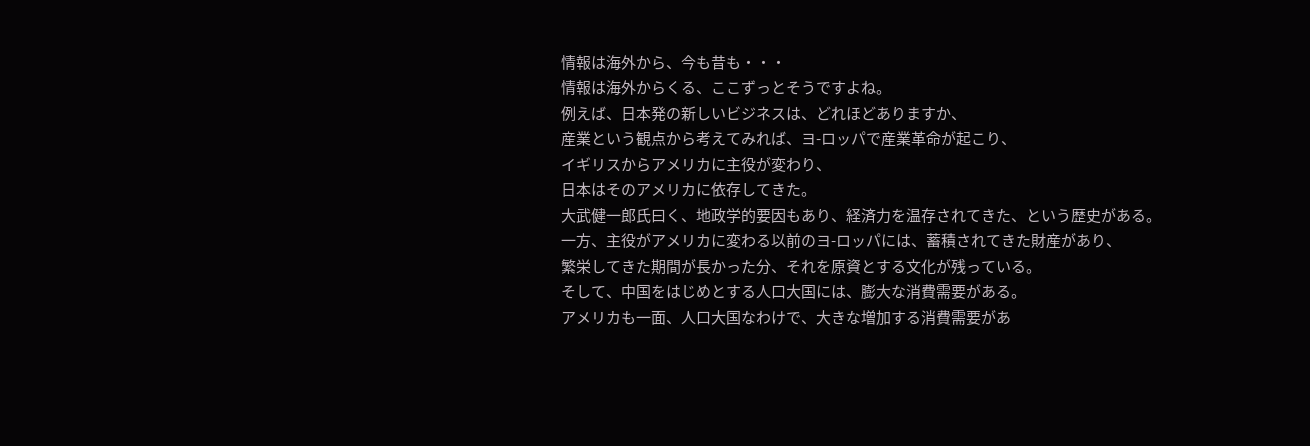情報は海外から、今も昔も・・・
情報は海外からくる、ここずっとそうですよね。
例えば、日本発の新しいビジネスは、どれほどありますか、
産業という観点から考えてみれば、ヨ-ロッパで産業革命が起こり、
イギリスからアメリカに主役が変わり、
日本はそのアメリカに依存してきた。
大武健一郎氏曰く、地政学的要因もあり、経済力を温存されてきた、という歴史がある。
一方、主役がアメリカに変わる以前のヨ-ロッパには、蓄積されてきた財産があり、
繁栄してきた期間が長かった分、それを原資とする文化が残っている。
そして、中国をはじめとする人口大国には、膨大な消費需要がある。
アメリカも一面、人口大国なわけで、大きな増加する消費需要があ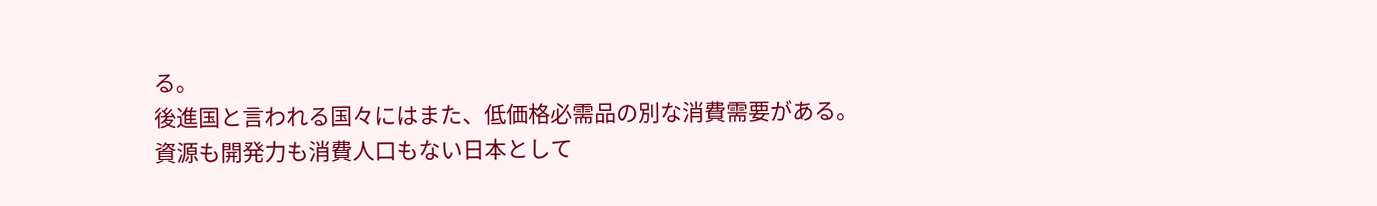る。
後進国と言われる国々にはまた、低価格必需品の別な消費需要がある。
資源も開発力も消費人口もない日本として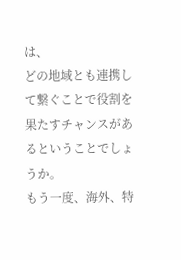は、
どの地域とも連携して繋ぐことで役割を果たすチャンスがあるということでしょうか。
もう一度、海外、特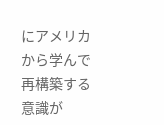にアメリカから学んで再構築する意識が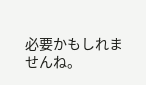必要かもしれませんね。